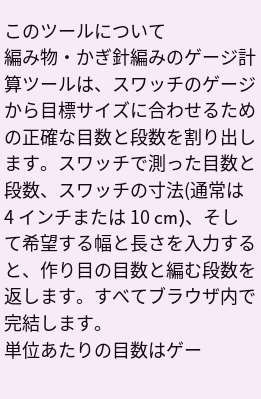このツールについて
編み物・かぎ針編みのゲージ計算ツールは、スワッチのゲージから目標サイズに合わせるための正確な目数と段数を割り出します。スワッチで測った目数と段数、スワッチの寸法(通常は 4 インチまたは 10 cm)、そして希望する幅と長さを入力すると、作り目の目数と編む段数を返します。すべてブラウザ内で完結します。
単位あたりの目数はゲー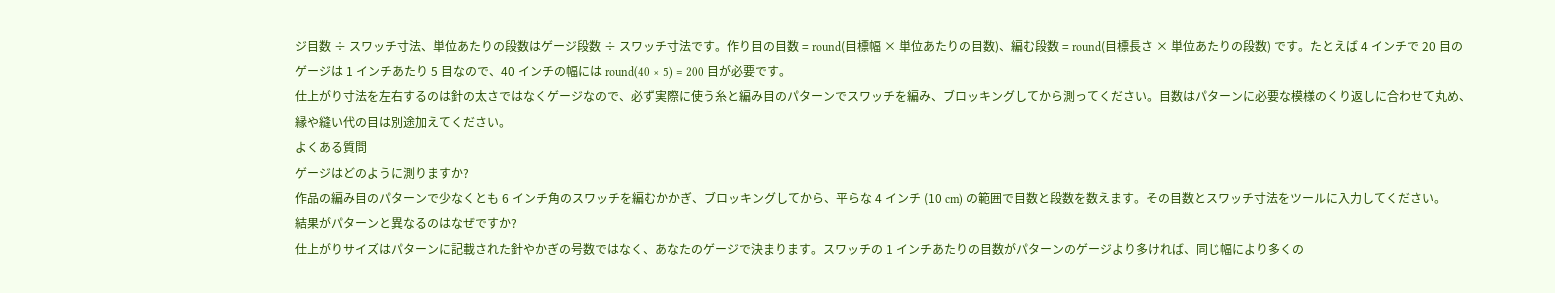ジ目数 ÷ スワッチ寸法、単位あたりの段数はゲージ段数 ÷ スワッチ寸法です。作り目の目数 = round(目標幅 × 単位あたりの目数)、編む段数 = round(目標長さ × 単位あたりの段数) です。たとえば 4 インチで 20 目のゲージは 1 インチあたり 5 目なので、40 インチの幅には round(40 × 5) = 200 目が必要です。
仕上がり寸法を左右するのは針の太さではなくゲージなので、必ず実際に使う糸と編み目のパターンでスワッチを編み、ブロッキングしてから測ってください。目数はパターンに必要な模様のくり返しに合わせて丸め、縁や縫い代の目は別途加えてください。
よくある質問
ゲージはどのように測りますか?
作品の編み目のパターンで少なくとも 6 インチ角のスワッチを編むかかぎ、ブロッキングしてから、平らな 4 インチ (10 cm) の範囲で目数と段数を数えます。その目数とスワッチ寸法をツールに入力してください。
結果がパターンと異なるのはなぜですか?
仕上がりサイズはパターンに記載された針やかぎの号数ではなく、あなたのゲージで決まります。スワッチの 1 インチあたりの目数がパターンのゲージより多ければ、同じ幅により多くの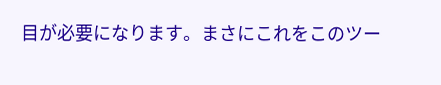目が必要になります。まさにこれをこのツー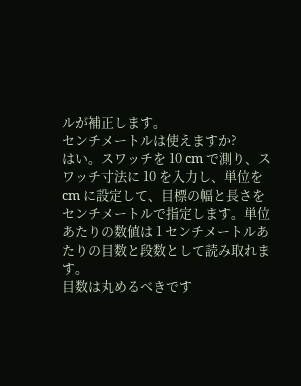ルが補正します。
センチメートルは使えますか?
はい。スワッチを 10 cm で測り、スワッチ寸法に 10 を入力し、単位を cm に設定して、目標の幅と長さをセンチメートルで指定します。単位あたりの数値は 1 センチメートルあたりの目数と段数として読み取れます。
目数は丸めるべきです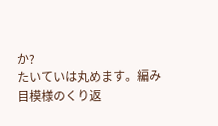か?
たいていは丸めます。編み目模様のくり返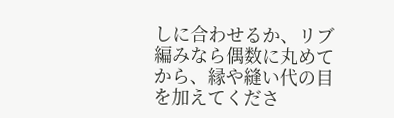しに合わせるか、リブ編みなら偶数に丸めてから、縁や縫い代の目を加えてくださ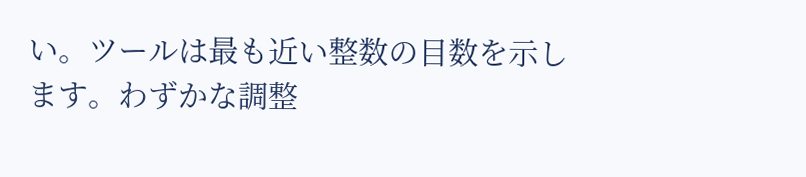い。ツールは最も近い整数の目数を示します。わずかな調整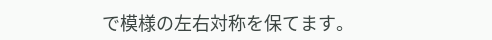で模様の左右対称を保てます。